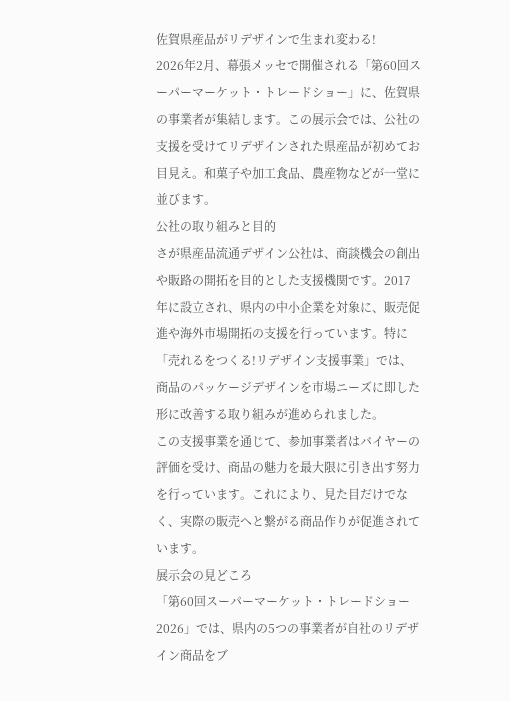佐賀県産品がリデザインで生まれ変わる!
2026年2月、幕張メッセで開催される「第60回スーパーマーケット・トレードショー」に、佐賀県の事業者が集結します。この展示会では、公社の支援を受けてリデザインされた県産品が初めてお目見え。和菓子や加工食品、農産物などが一堂に並びます。
公社の取り組みと目的
さが県産品流通デザイン公社は、商談機会の創出や販路の開拓を目的とした支援機関です。2017年に設立され、県内の中小企業を対象に、販売促進や海外市場開拓の支援を行っています。特に「売れるをつくる!リデザイン支援事業」では、商品のパッケージデザインを市場ニーズに即した形に改善する取り組みが進められました。
この支援事業を通じて、参加事業者はバイヤーの評価を受け、商品の魅力を最大限に引き出す努力を行っています。これにより、見た目だけでなく、実際の販売へと繋がる商品作りが促進されています。
展示会の見どころ
「第60回スーパーマーケット・トレードショー2026」では、県内の5つの事業者が自社のリデザイン商品をブ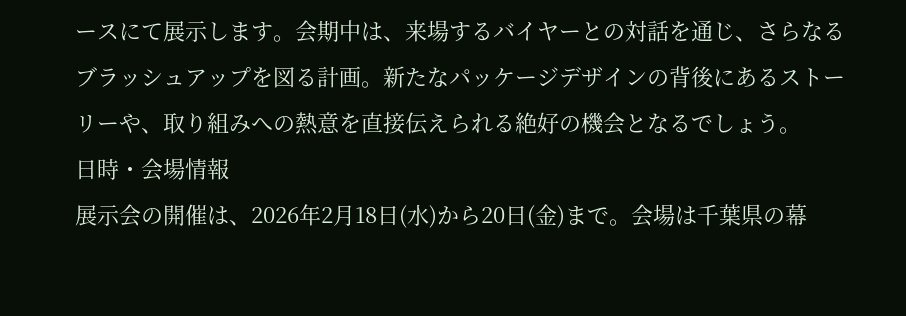ースにて展示します。会期中は、来場するバイヤーとの対話を通じ、さらなるブラッシュアップを図る計画。新たなパッケージデザインの背後にあるストーリーや、取り組みへの熱意を直接伝えられる絶好の機会となるでしょう。
日時・会場情報
展示会の開催は、2026年2月18日(水)から20日(金)まで。会場は千葉県の幕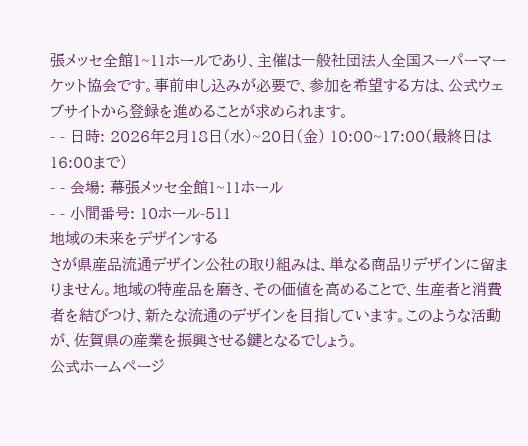張メッセ全館1~11ホールであり、主催は一般社団法人全国スーパーマーケット協会です。事前申し込みが必要で、参加を希望する方は、公式ウェブサイトから登録を進めることが求められます。
- - 日時: 2026年2月18日(水)~20日(金) 10:00~17:00(最終日は16:00まで)
- - 会場: 幕張メッセ全館1~11ホール
- - 小間番号: 10ホール-511
地域の未来をデザインする
さが県産品流通デザイン公社の取り組みは、単なる商品リデザインに留まりません。地域の特産品を磨き、その価値を高めることで、生産者と消費者を結びつけ、新たな流通のデザインを目指しています。このような活動が、佐賀県の産業を振興させる鍵となるでしょう。
公式ホームページ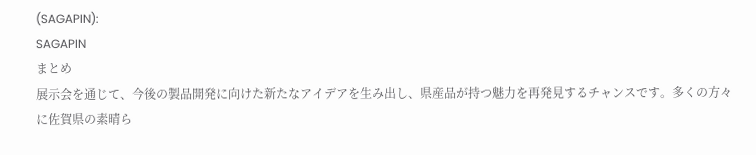(SAGAPIN):
SAGAPIN
まとめ
展示会を通じて、今後の製品開発に向けた新たなアイデアを生み出し、県産品が持つ魅力を再発見するチャンスです。多くの方々に佐賀県の素晴ら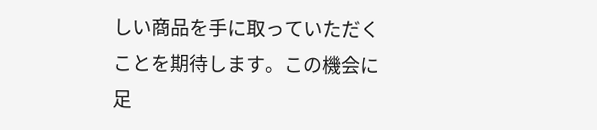しい商品を手に取っていただくことを期待します。この機会に足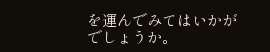を運んでみてはいかがでしょうか。